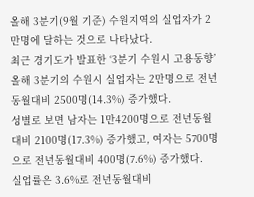올해 3분기(9월 기준) 수원지역의 실업자가 2만명에 달하는 것으로 나타났다.
최근 경기도가 발표한 ‘3분기 수원시 고용동향’ 올해 3분기의 수원시 실업자는 2만명으로 전년동월대비 2500명(14.3%) 증가했다.
성별로 보면 남자는 1만4200명으로 전년동월대비 2100명(17.3%) 증가했고, 여자는 5700명으로 전년동월대비 400명(7.6%) 증가했다.
실업률은 3.6%로 전년동월대비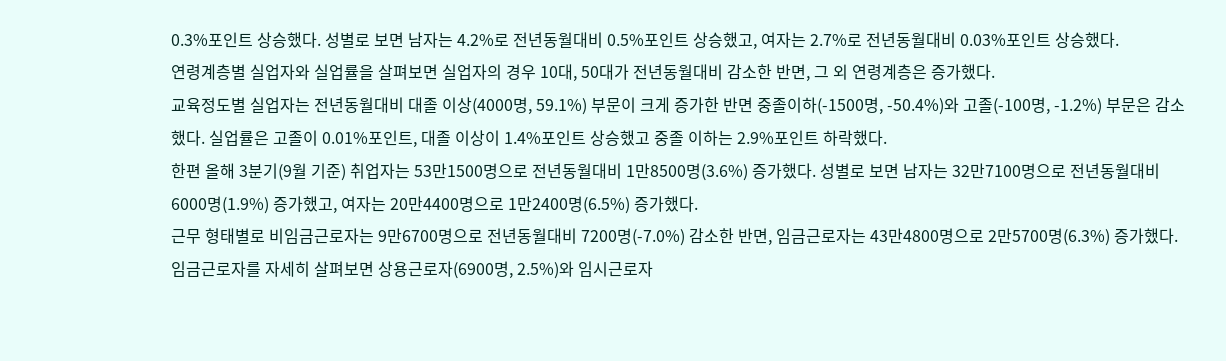0.3%포인트 상승했다. 성별로 보면 남자는 4.2%로 전년동월대비 0.5%포인트 상승했고, 여자는 2.7%로 전년동월대비 0.03%포인트 상승했다.
연령계층별 실업자와 실업률을 살펴보면 실업자의 경우 10대, 50대가 전년동월대비 감소한 반면, 그 외 연령계층은 증가했다.
교육정도별 실업자는 전년동월대비 대졸 이상(4000명, 59.1%) 부문이 크게 증가한 반면 중졸이하(-1500명, -50.4%)와 고졸(-100명, -1.2%) 부문은 감소했다. 실업률은 고졸이 0.01%포인트, 대졸 이상이 1.4%포인트 상승했고 중졸 이하는 2.9%포인트 하락했다.
한편 올해 3분기(9월 기준) 취업자는 53만1500명으로 전년동월대비 1만8500명(3.6%) 증가했다. 성별로 보면 남자는 32만7100명으로 전년동월대비 6000명(1.9%) 증가했고, 여자는 20만4400명으로 1만2400명(6.5%) 증가했다.
근무 형태별로 비임금근로자는 9만6700명으로 전년동월대비 7200명(-7.0%) 감소한 반면, 임금근로자는 43만4800명으로 2만5700명(6.3%) 증가했다.
임금근로자를 자세히 살펴보면 상용근로자(6900명, 2.5%)와 임시근로자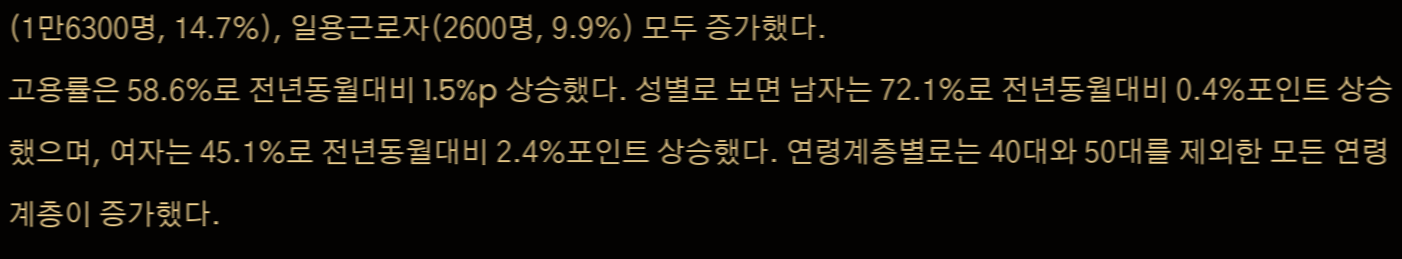(1만6300명, 14.7%), 일용근로자(2600명, 9.9%) 모두 증가했다.
고용률은 58.6%로 전년동월대비 1.5%p 상승했다. 성별로 보면 남자는 72.1%로 전년동월대비 0.4%포인트 상승했으며, 여자는 45.1%로 전년동월대비 2.4%포인트 상승했다. 연령계층별로는 40대와 50대를 제외한 모든 연령계층이 증가했다.